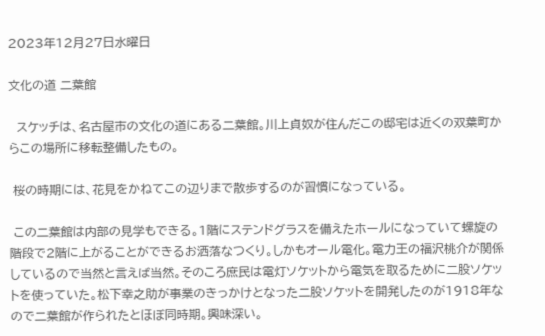2023年12月27日水曜日

文化の道 二葉館

  スケッチは、名古屋市の文化の道にある二葉館。川上貞奴が住んだこの邸宅は近くの双葉町からこの場所に移転整備したもの。

 桜の時期には、花見をかねてこの辺りまで散歩するのが習慣になっている。

 この二葉館は内部の見学もできる。1階にステンドグラスを備えたホールになっていて螺旋の階段で2階に上がることができるお洒落なつくり。しかもオール電化。電力王の福沢桃介が関係しているので当然と言えば当然。そのころ庶民は電灯ソケットから電気を取るために二股ソケットを使っていた。松下幸之助が事業のきっかけとなった二股ソケットを開発したのが1918年なので二葉館が作られたとほぼ同時期。興味深い。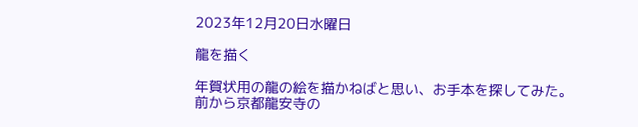2023年12月20日水曜日

龍を描く

年賀状用の龍の絵を描かねばと思い、お手本を探してみた。
前から京都龍安寺の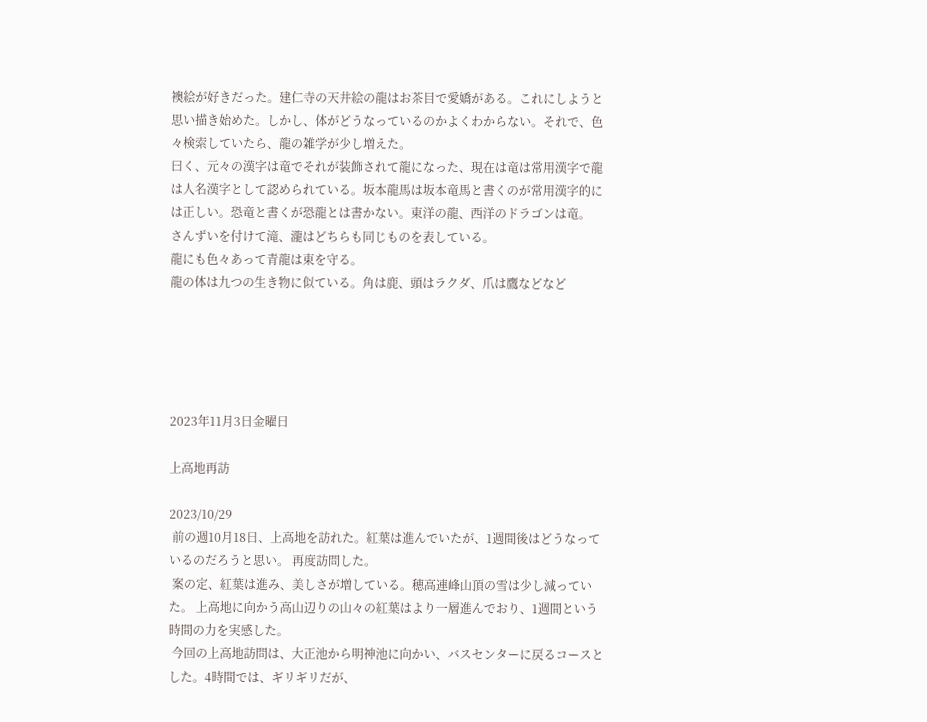襖絵が好きだった。建仁寺の天井絵の龍はお茶目で愛嬌がある。これにしようと思い描き始めた。しかし、体がどうなっているのかよくわからない。それで、色々検索していたら、龍の雑学が少し増えた。
曰く、元々の漢字は竜でそれが装飾されて龍になった、現在は竜は常用漢字で龍は人名漢字として認められている。坂本龍馬は坂本竜馬と書くのが常用漢字的には正しい。恐竜と書くが恐龍とは書かない。東洋の龍、西洋のドラゴンは竜。
さんずいを付けて滝、瀧はどちらも同じものを表している。
龍にも色々あって青龍は東を守る。
龍の体は九つの生き物に似ている。角は鹿、頭はラクダ、爪は鷹などなど





2023年11月3日金曜日

上高地再訪

2023/10/29
 前の週10月18日、上高地を訪れた。紅葉は進んでいたが、1週間後はどうなっているのだろうと思い。 再度訪問した。
 案の定、紅葉は進み、美しさが増している。穂高連峰山頂の雪は少し減っていた。 上高地に向かう高山辺りの山々の紅葉はより一層進んでおり、1週間という時間の力を実感した。
 今回の上高地訪問は、大正池から明神池に向かい、バスセンターに戻るコースとした。4時間では、ギリギリだが、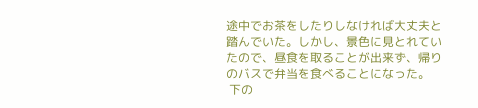途中でお茶をしたりしなければ大丈夫と踏んでいた。しかし、景色に見とれていたので、昼食を取ることが出来ず、帰りのバスで弁当を食べることになった。
 下の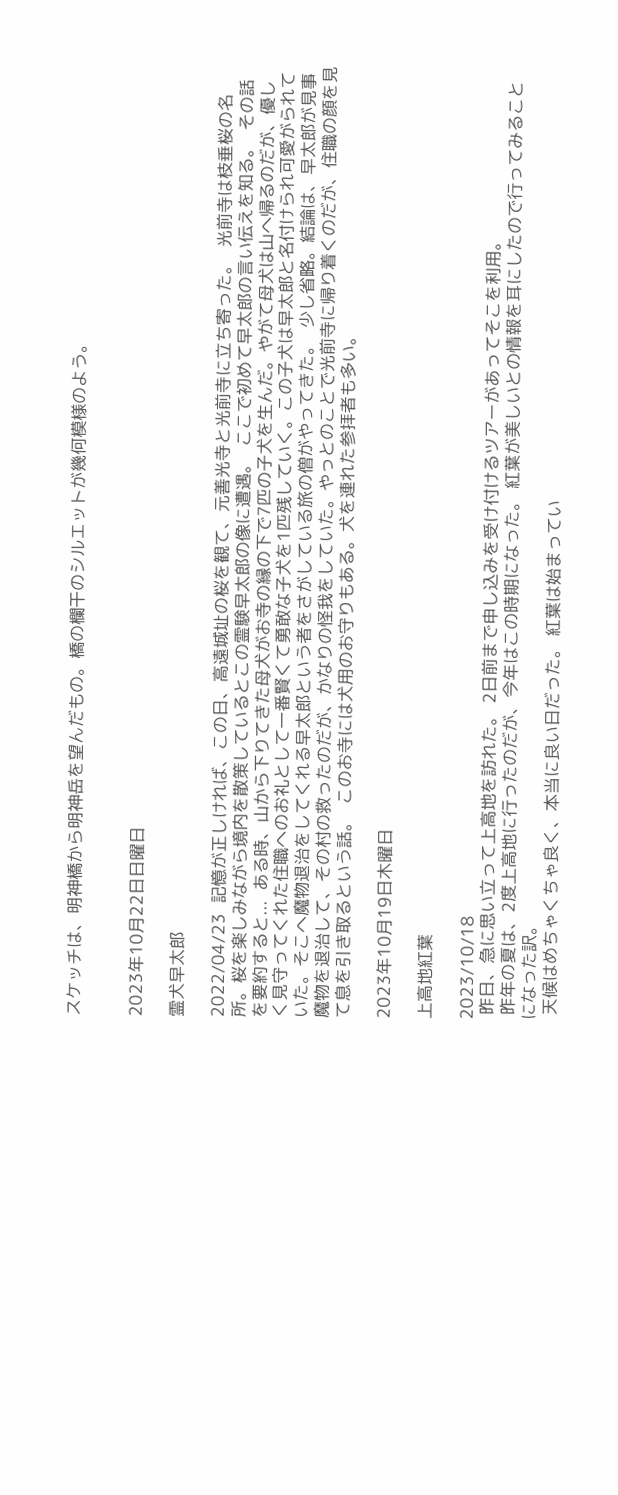スケッチは、明神橋から明神岳を望んだもの。橋の欄干のシルエットが幾何模様のよう。


2023年10月22日日曜日

霊犬早太郎

2022/04/23  記憶が正しければ、この日、高遠城址の桜を観て、元善光寺と光前寺に立ち寄った。  光前寺は枝垂桜の名所。桜を楽しみながら境内を散策しているとこの霊験早太郎の像に遭遇。  ここで初めて早太郎の言い伝えを知る。  その話を要約すると...  ある時、山から下りてきた母犬がお寺の縁の下で7匹の子犬を生んだ。やがて母犬は山へ帰るのだが、優しく見守ってくれた住職へのお礼として一番賢くて勇敢な子犬を1匹残していく。この子犬は早太郎と名付けられ可愛がられていた。そこへ魔物退治をしてくれる早太郎という者をさがしている旅の僧がやってきた。  少し省略。結論は、早太郎が見事魔物を退治して、その村の救ったのだが、かなりの怪我をしていた。やっとのことで光前寺に帰り着くのだが、住職の顔を見て息を引き取るという話。  このお寺には犬用のお守りもある。犬を連れた参拝者も多い。

2023年10月19日木曜日

上高地紅葉

2023/10/18
 昨日、急に思い立って上高地を訪れた。 2日前まで申し込みを受け付けるツアーがあってそこを利用。
 昨年の夏は、2度上高地に行ったのだが、今年はこの時期になった。 紅葉が美しいとの情報を耳にしたので行ってみることになった訳。
 天候はめちゃくちゃ良く、本当に良い日だった。 紅葉は始まってい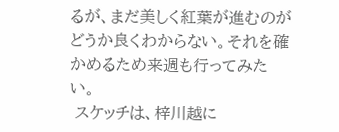るが、まだ美しく紅葉が進むのがどうか良くわからない。それを確かめるため来週も行ってみたい。
 スケッチは、梓川越に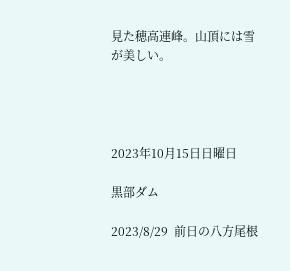見た穂高連峰。山頂には雪が美しい。




2023年10月15日日曜日

黒部ダム

2023/8/29  前日の八方尾根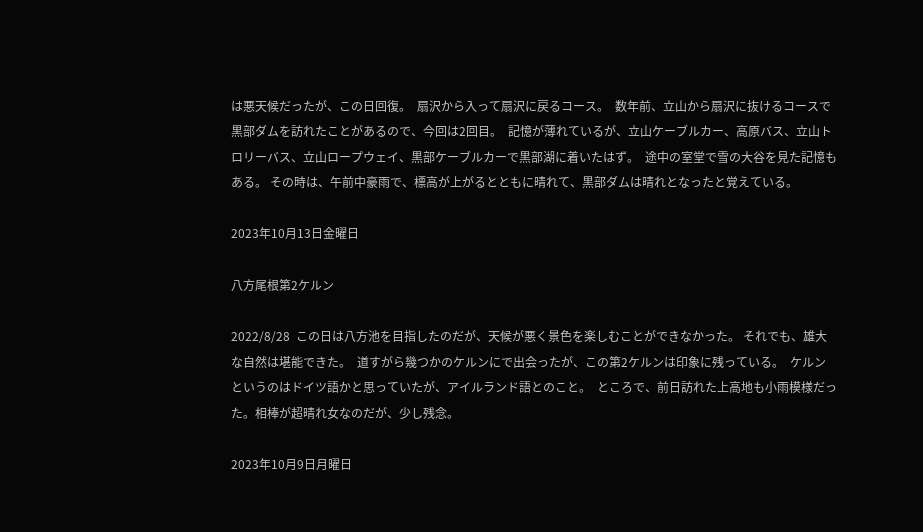は悪天候だったが、この日回復。  扇沢から入って扇沢に戻るコース。  数年前、立山から扇沢に抜けるコースで黒部ダムを訪れたことがあるので、今回は2回目。  記憶が薄れているが、立山ケーブルカー、高原バス、立山トロリーバス、立山ロープウェイ、黒部ケーブルカーで黒部湖に着いたはず。  途中の室堂で雪の大谷を見た記憶もある。 その時は、午前中豪雨で、標高が上がるとともに晴れて、黒部ダムは晴れとなったと覚えている。

2023年10月13日金曜日

八方尾根第2ケルン

2022/8/28  この日は八方池を目指したのだが、天候が悪く景色を楽しむことができなかった。 それでも、雄大な自然は堪能できた。  道すがら幾つかのケルンにで出会ったが、この第2ケルンは印象に残っている。  ケルンというのはドイツ語かと思っていたが、アイルランド語とのこと。  ところで、前日訪れた上高地も小雨模様だった。相棒が超晴れ女なのだが、少し残念。

2023年10月9日月曜日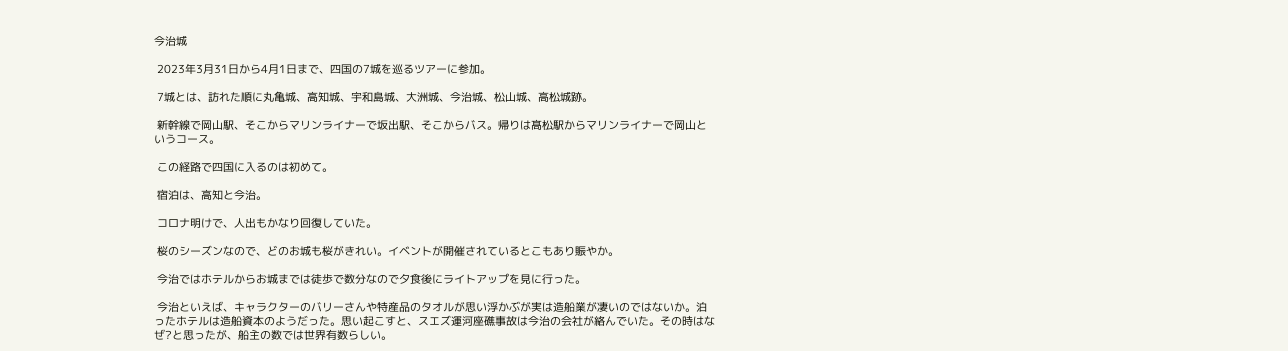今治城

 2023年3月31日から4月1日まで、四国の7城を巡るツアーに参加。

 7城とは、訪れた順に丸亀城、高知城、宇和島城、大洲城、今治城、松山城、高松城跡。

 新幹線で岡山駅、そこからマリンライナーで坂出駅、そこからバス。帰りは髙松駅からマリンライナーで岡山というコース。

 この経路で四国に入るのは初めて。

 宿泊は、高知と今治。

 コロナ明けで、人出もかなり回復していた。

 桜のシーズンなので、どのお城も桜がきれい。イベントが開催されているとこもあり賑やか。

 今治ではホテルからお城までは徒歩で数分なので夕食後にライトアップを見に行った。

 今治といえば、キャラクターのバリーさんや特産品のタオルが思い浮かぶが実は造船業が凄いのではないか。泊ったホテルは造船資本のようだった。思い起こすと、スエズ運河座礁事故は今治の会社が絡んでいた。その時はなぜ?と思ったが、船主の数では世界有数らしい。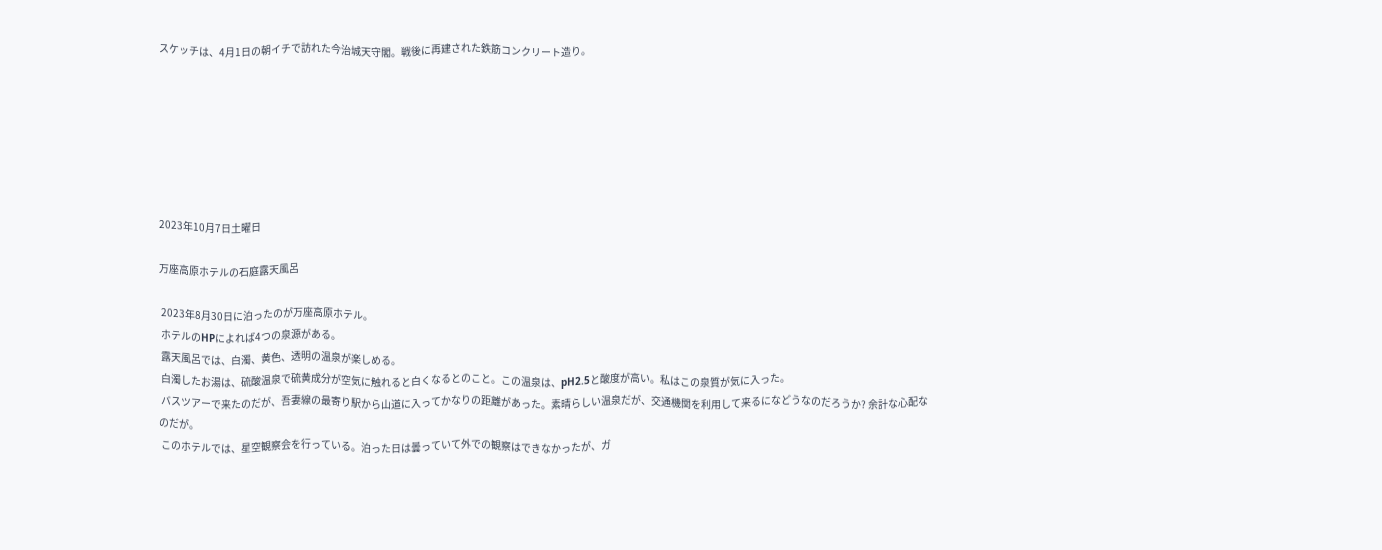スケッチは、4月1日の朝イチで訪れた今治城天守閣。戦後に再建された鉄筋コンクリート造り。







2023年10月7日土曜日

万座高原ホテルの石庭露天風呂

 2023年8月30日に泊ったのが万座高原ホテル。
 ホテルのHPによれば4つの泉源がある。
 露天風呂では、白濁、黄色、透明の温泉が楽しめる。
 白濁したお湯は、硫酸温泉で硫黄成分が空気に触れると白くなるとのこと。この温泉は、pH2.5と酸度が高い。私はこの泉質が気に入った。
 バスツアーで来たのだが、吾妻線の最寄り駅から山道に入ってかなりの距離があった。素晴らしい温泉だが、交通機関を利用して来るになどうなのだろうか? 余計な心配なのだが。
 このホテルでは、星空観察会を行っている。泊った日は曇っていて外での観察はできなかったが、ガ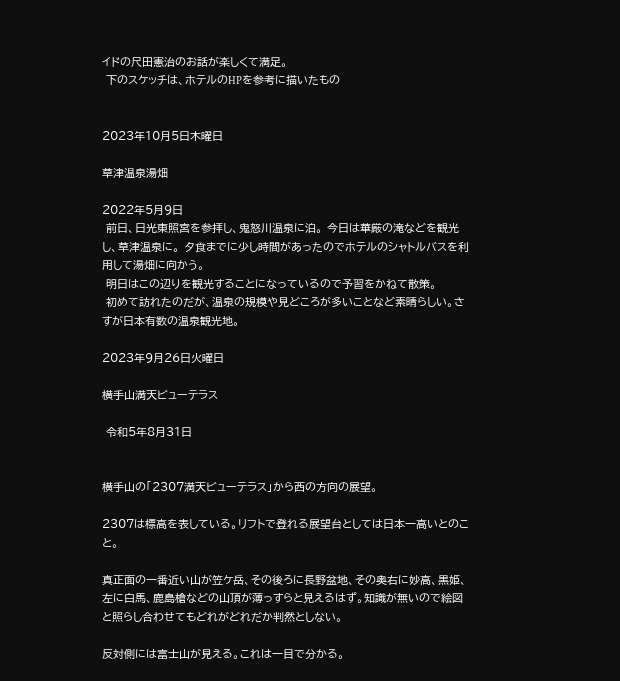イドの尺田憲治のお話が楽しくて満足。
 下のスケッチは、ホテルのHPを参考に描いたもの


2023年10月5日木曜日

草津温泉湯畑

2022年5月9日
 前日、日光東照宮を参拝し、鬼怒川温泉に泊。 今日は華厳の滝などを観光し、草津温泉に。 夕食までに少し時間があったのでホテルのシャトルバスを利用して湯畑に向かう。
 明日はこの辺りを観光することになっているので予習をかねて散策。
 初めて訪れたのだが、温泉の規模や見どころが多いことなど素晴らしい。さすが日本有数の温泉観光地。

2023年9月26日火曜日

横手山満天ビューテラス

 令和5年8月31日


横手山の「2307満天ビューテラス」から西の方向の展望。

2307は標高を表している。リフトで登れる展望台としては日本一高いとのこと。

真正面の一番近い山が笠ケ岳、その後ろに長野盆地、その奥右に妙高、黒姫、左に白馬、鹿島槍などの山頂が薄っすらと見えるはず。知識が無いので絵図と照らし合わせてもどれがどれだか判然としない。

反対側には富士山が見える。これは一目で分かる。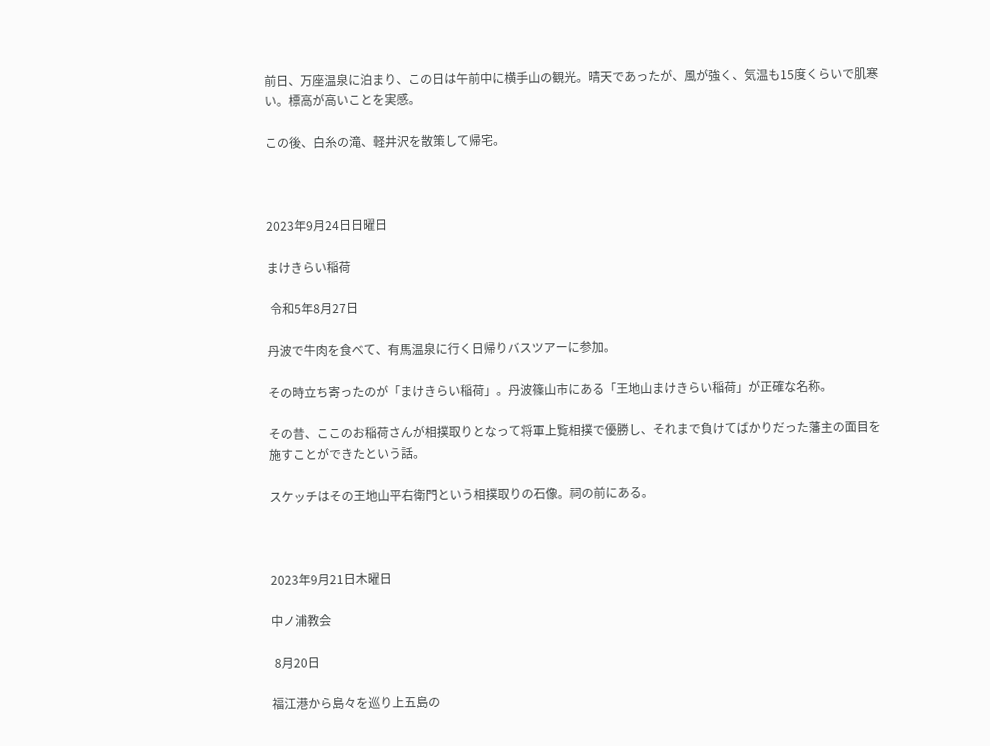前日、万座温泉に泊まり、この日は午前中に横手山の観光。晴天であったが、風が強く、気温も15度くらいで肌寒い。標高が高いことを実感。

この後、白糸の滝、軽井沢を散策して帰宅。



2023年9月24日日曜日

まけきらい稲荷

 令和5年8月27日

丹波で牛肉を食べて、有馬温泉に行く日帰りバスツアーに参加。

その時立ち寄ったのが「まけきらい稲荷」。丹波篠山市にある「王地山まけきらい稲荷」が正確な名称。

その昔、ここのお稲荷さんが相撲取りとなって将軍上覧相撲で優勝し、それまで負けてばかりだった藩主の面目を施すことができたという話。

スケッチはその王地山平右衛門という相撲取りの石像。祠の前にある。



2023年9月21日木曜日

中ノ浦教会

 8月20日

福江港から島々を巡り上五島の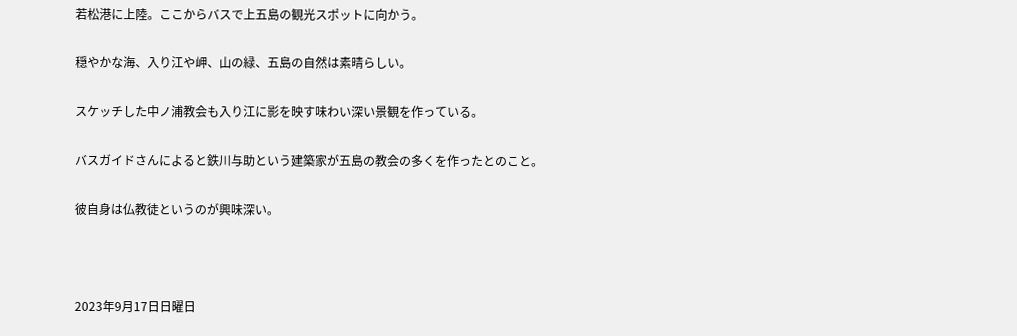若松港に上陸。ここからバスで上五島の観光スポットに向かう。

穏やかな海、入り江や岬、山の緑、五島の自然は素晴らしい。

スケッチした中ノ浦教会も入り江に影を映す味わい深い景観を作っている。

バスガイドさんによると鉄川与助という建築家が五島の教会の多くを作ったとのこと。

彼自身は仏教徒というのが興味深い。



2023年9月17日日曜日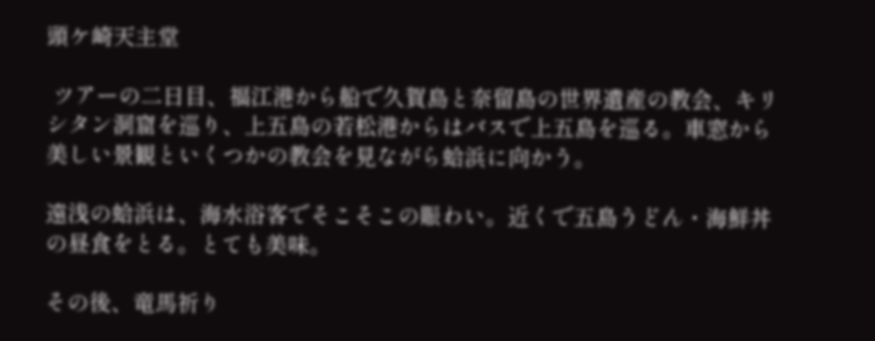頭ケ崎天主堂

 ツアーの二日目、福江港から船で久賀島と奈留島の世界遺産の教会、キリシタン洞窟を巡り、上五島の若松港からはバスで上五島を巡る。車窓から美しい景観といくつかの教会を見ながら蛤浜に向かう。

遠浅の蛤浜は、海水浴客でそこそこの賑わい。近くで五島うどん・海鮮丼の昼食をとる。とても美味。

その後、竜馬祈り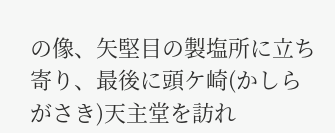の像、矢堅目の製塩所に立ち寄り、最後に頭ケ崎(かしらがさき)天主堂を訪れ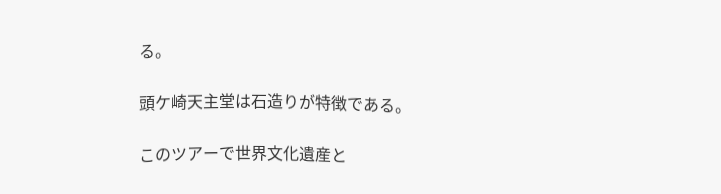る。

頭ケ崎天主堂は石造りが特徴である。

このツアーで世界文化遺産と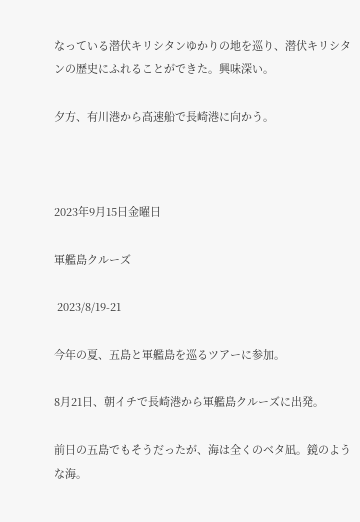なっている潜伏キリシタンゆかりの地を巡り、潜伏キリシタンの歴史にふれることができた。興味深い。

夕方、有川港から高速船で長崎港に向かう。



2023年9月15日金曜日

軍艦島クルーズ

 2023/8/19-21

今年の夏、五島と軍艦島を巡るツアーに参加。

8月21日、朝イチで長崎港から軍艦島クルーズに出発。

前日の五島でもそうだったが、海は全くのベタ凪。鏡のような海。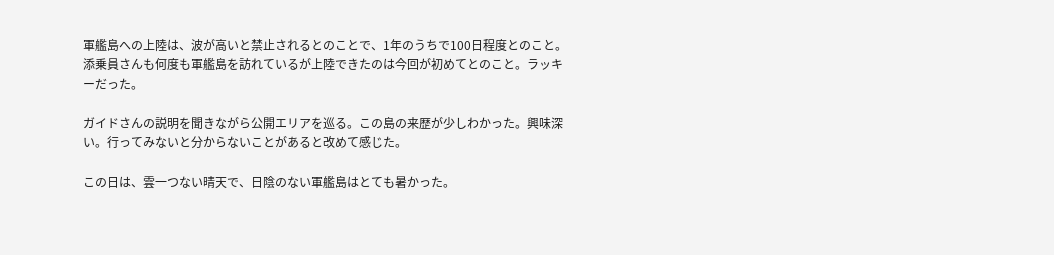軍艦島への上陸は、波が高いと禁止されるとのことで、1年のうちで100日程度とのこと。添乗員さんも何度も軍艦島を訪れているが上陸できたのは今回が初めてとのこと。ラッキーだった。

ガイドさんの説明を聞きながら公開エリアを巡る。この島の来歴が少しわかった。興味深い。行ってみないと分からないことがあると改めて感じた。

この日は、雲一つない晴天で、日陰のない軍艦島はとても暑かった。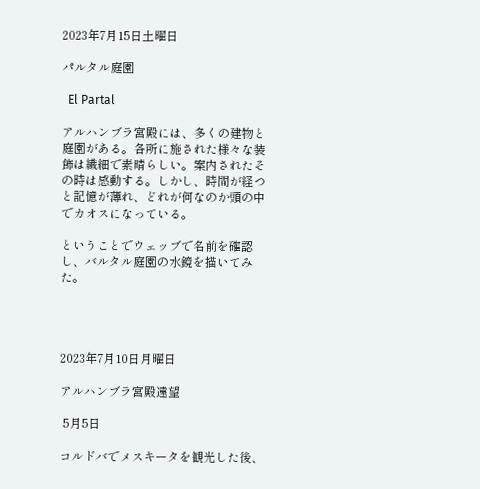2023年7月15日土曜日

パルタル庭園

  El Partal

アルハンブラ宮殿には、多くの建物と庭園がある。各所に施された様々な装飾は繊細で素晴らしい。案内されたその時は感動する。しかし、時間が経つと記憶が薄れ、どれが何なのか頭の中でカオスになっている。

ということでウェッブで名前を確認し、バルタル庭園の水鏡を描いてみた。




2023年7月10日月曜日

アルハンブラ宮殿遠望

 5月5日

コルドバでメスキータを観光した後、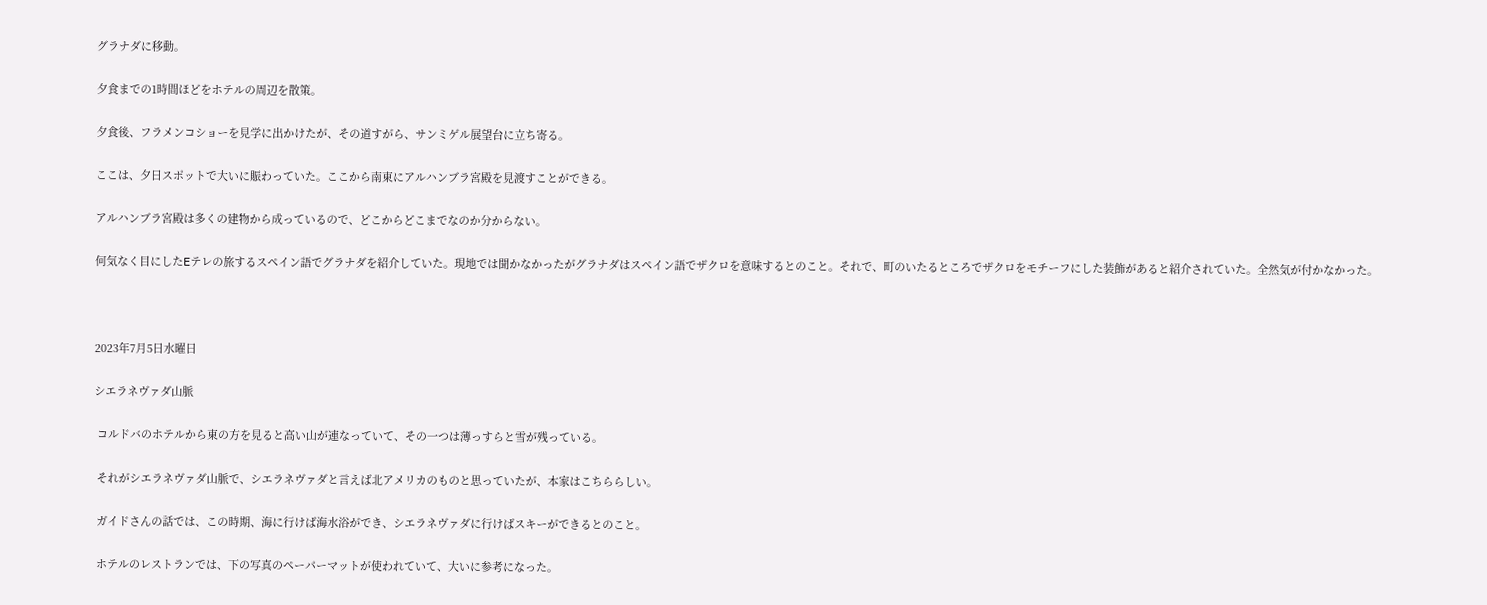グラナダに移動。

夕食までの1時間ほどをホテルの周辺を散策。

夕食後、フラメンコショーを見学に出かけたが、その道すがら、サンミゲル展望台に立ち寄る。

ここは、夕日スポットで大いに賑わっていた。ここから南東にアルハンブラ宮殿を見渡すことができる。

アルハンブラ宮殿は多くの建物から成っているので、どこからどこまでなのか分からない。

何気なく目にしたEテレの旅するスペイン語でグラナダを紹介していた。現地では聞かなかったがグラナダはスペイン語でザクロを意味するとのこと。それで、町のいたるところでザクロをモチーフにした装飾があると紹介されていた。全然気が付かなかった。



2023年7月5日水曜日

シエラネヴァダ山脈

 コルドバのホテルから東の方を見ると高い山が連なっていて、その一つは薄っすらと雪が残っている。

 それがシエラネヴァダ山脈で、シエラネヴァダと言えば北アメリカのものと思っていたが、本家はこちららしい。

 ガイドさんの話では、この時期、海に行けば海水浴ができ、シエラネヴァダに行けばスキーができるとのこと。

 ホテルのレストランでは、下の写真のペーパーマットが使われていて、大いに参考になった。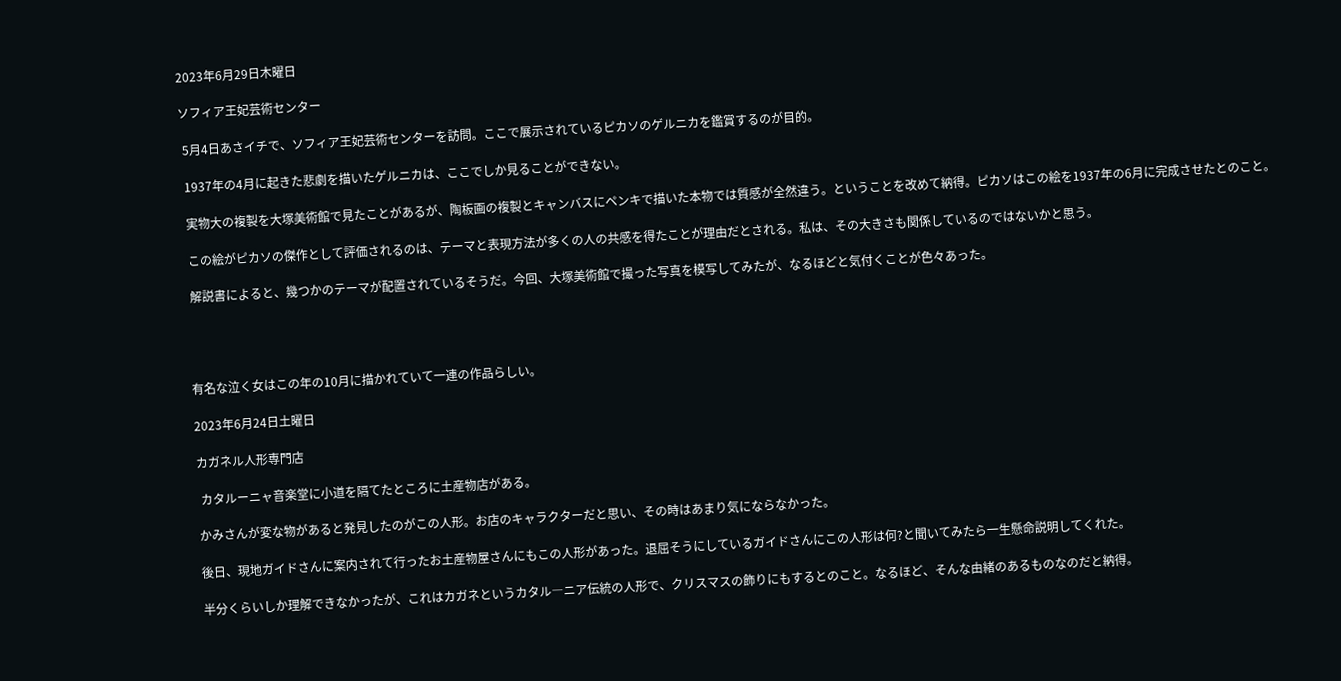2023年6月29日木曜日

ソフィア王妃芸術センター

 5月4日あさイチで、ソフィア王妃芸術センターを訪問。ここで展示されているピカソのゲルニカを鑑賞するのが目的。

 1937年の4月に起きた悲劇を描いたゲルニカは、ここでしか見ることができない。

 実物大の複製を大塚美術館で見たことがあるが、陶板画の複製とキャンバスにペンキで描いた本物では質感が全然違う。ということを改めて納得。ピカソはこの絵を1937年の6月に完成させたとのこと。

 この絵がピカソの傑作として評価されるのは、テーマと表現方法が多くの人の共感を得たことが理由だとされる。私は、その大きさも関係しているのではないかと思う。

 解説書によると、幾つかのテーマが配置されているそうだ。今回、大塚美術館で撮った写真を模写してみたが、なるほどと気付くことが色々あった。




有名な泣く女はこの年の10月に描かれていて一連の作品らしい。

2023年6月24日土曜日

カガネル人形専門店

 カタルーニャ音楽堂に小道を隔てたところに土産物店がある。

かみさんが変な物があると発見したのがこの人形。お店のキャラクターだと思い、その時はあまり気にならなかった。

後日、現地ガイドさんに案内されて行ったお土産物屋さんにもこの人形があった。退屈そうにしているガイドさんにこの人形は何?と聞いてみたら一生懸命説明してくれた。

半分くらいしか理解できなかったが、これはカガネというカタル―ニア伝統の人形で、クリスマスの飾りにもするとのこと。なるほど、そんな由緒のあるものなのだと納得。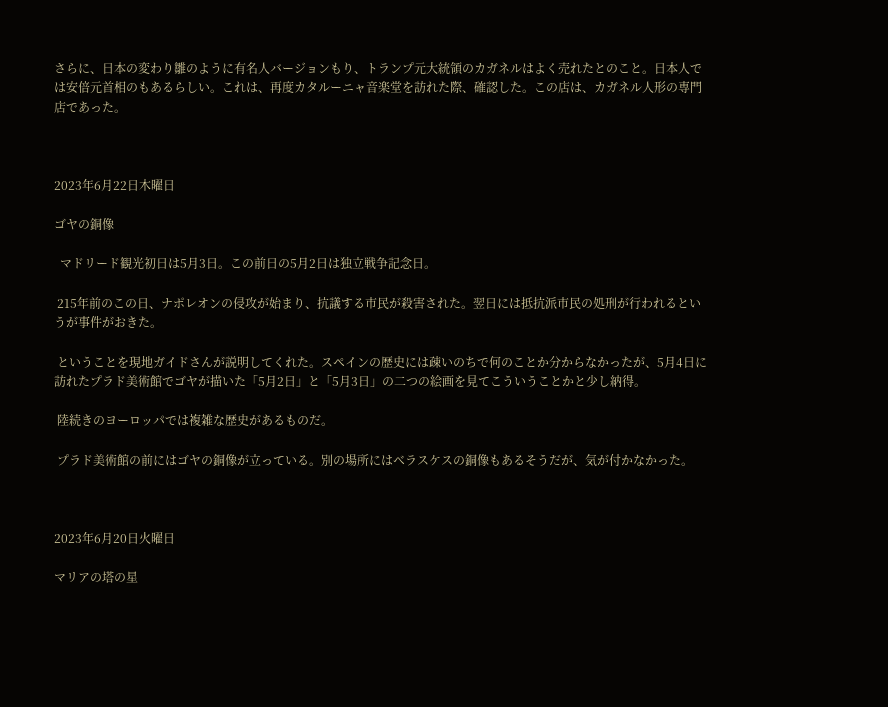さらに、日本の変わり雛のように有名人バージョンもり、トランプ元大統領のカガネルはよく売れたとのこと。日本人では安倍元首相のもあるらしい。これは、再度カタルーニャ音楽堂を訪れた際、確認した。この店は、カガネル人形の専門店であった。



2023年6月22日木曜日

ゴヤの銅像

  マドリード観光初日は5月3日。この前日の5月2日は独立戦争記念日。

 215年前のこの日、ナポレオンの侵攻が始まり、抗議する市民が殺害された。翌日には抵抗派市民の処刑が行われるというが事件がおきた。

 ということを現地ガイドさんが説明してくれた。スペインの歴史には疎いのちで何のことか分からなかったが、5月4日に訪れたプラド美術館でゴヤが描いた「5月2日」と「5月3日」の二つの絵画を見てこういうことかと少し納得。

 陸続きのヨーロッパでは複雑な歴史があるものだ。

 プラド美術館の前にはゴヤの銅像が立っている。別の場所にはベラスケスの銅像もあるそうだが、気が付かなかった。



2023年6月20日火曜日

マリアの塔の星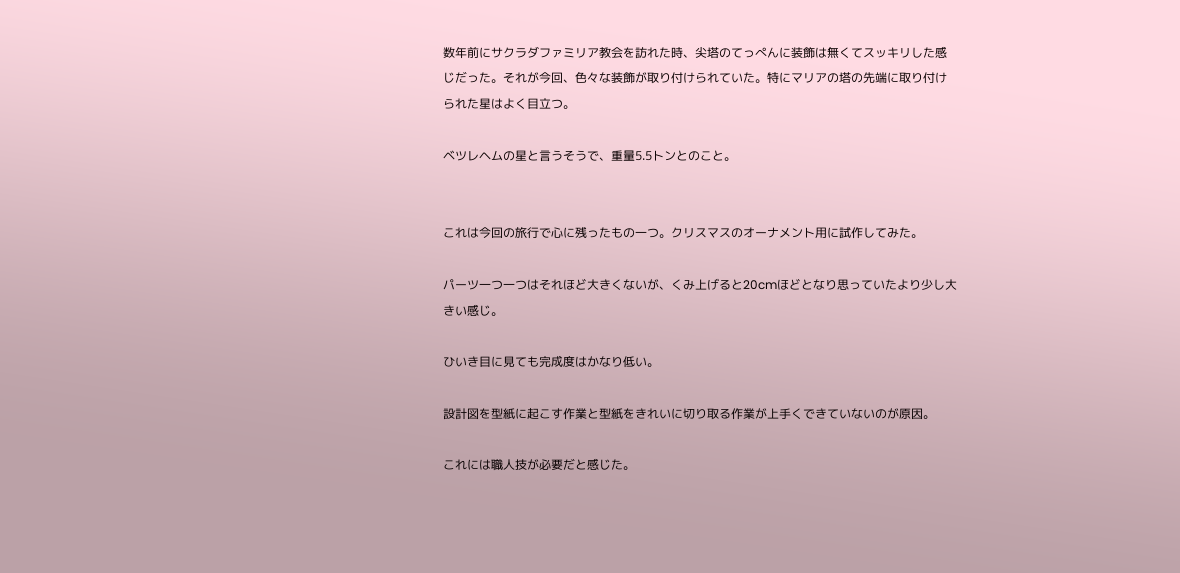数年前にサクラダファミリア教会を訪れた時、尖塔のてっぺんに装飾は無くてスッキリした感じだった。それが今回、色々な装飾が取り付けられていた。特にマリアの塔の先端に取り付けられた星はよく目立つ。

ベツレヘムの星と言うそうで、重量5.5トンとのこと。


これは今回の旅行で心に残ったもの一つ。クリスマスのオーナメント用に試作してみた。

パーツ一つ一つはそれほど大きくないが、くみ上げると20cmほどとなり思っていたより少し大きい感じ。

ひいき目に見ても完成度はかなり低い。

設計図を型紙に起こす作業と型紙をきれいに切り取る作業が上手くできていないのが原因。

これには職人技が必要だと感じた。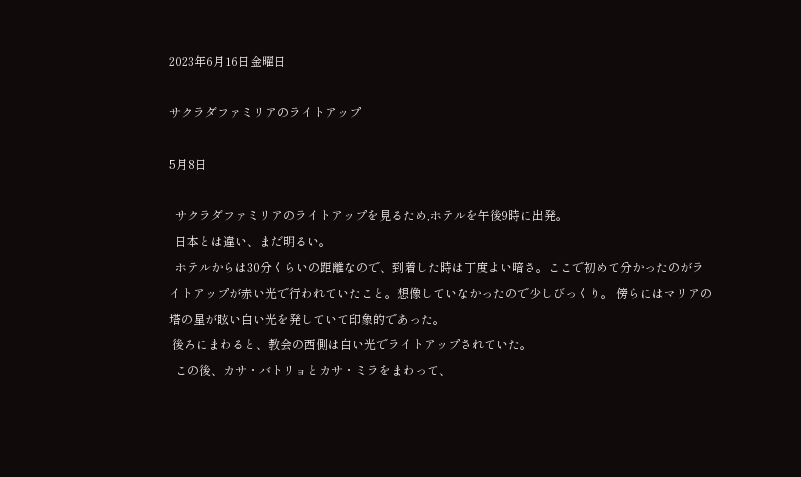2023年6月16日金曜日

サクラダファミリアのライトアップ

5月8日

  サクラダファミリアのライトアップを見るため,ホテルを午後9時に出発。
  日本とは違い、まだ明るい。
  ホテルからは30分くらいの距離なので、到着した時は丁度よい暗さ。ここで初めて分かったのがライトアップが赤い光で行われていたこと。想像していなかったので少しびっくり。 傍らにはマリアの塔の星が眩い白い光を発していて印象的であった。
 後ろにまわると、教会の西側は白い光でライトアップされていた。
  この後、カサ・バトリョとカサ・ミラをまわって、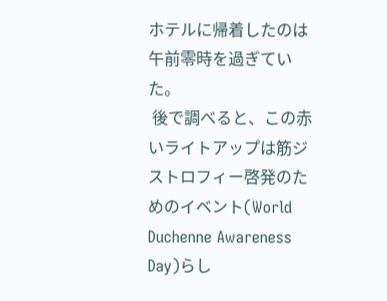ホテルに帰着したのは午前零時を過ぎていた。
 後で調べると、この赤いライトアップは筋ジストロフィー啓発のためのイベント(World Duchenne Awareness Day)らし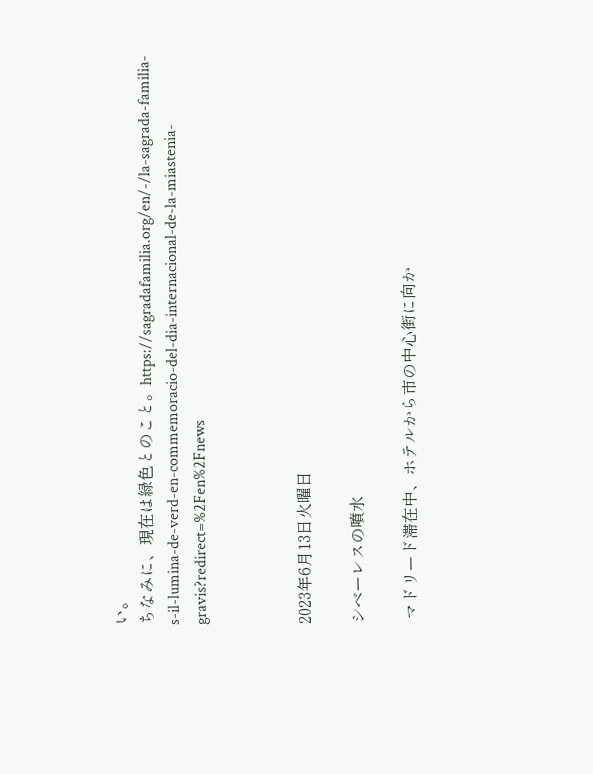い。
ちなみに、現在は緑色とのこと。https://sagradafamilia.org/en/-/la-sagrada-familia-s-il-lumina-de-verd-en-commemoracio-del-dia-internacional-de-la-miastenia-gravis?redirect=%2Fen%2Fnews



2023年6月13日火曜日

シベーレスの噴水

 マドリード滞在中、ホテルから市の中心街に向か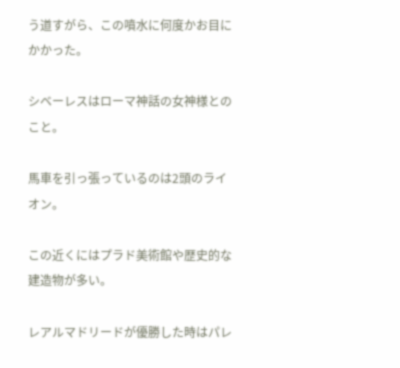う道すがら、この噴水に何度かお目にかかった。

シベーレスはローマ神話の女神様とのこと。

馬車を引っ張っているのは2頭のライオン。

この近くにはプラド美術館や歴史的な建造物が多い。

レアルマドリードが優勝した時はパレ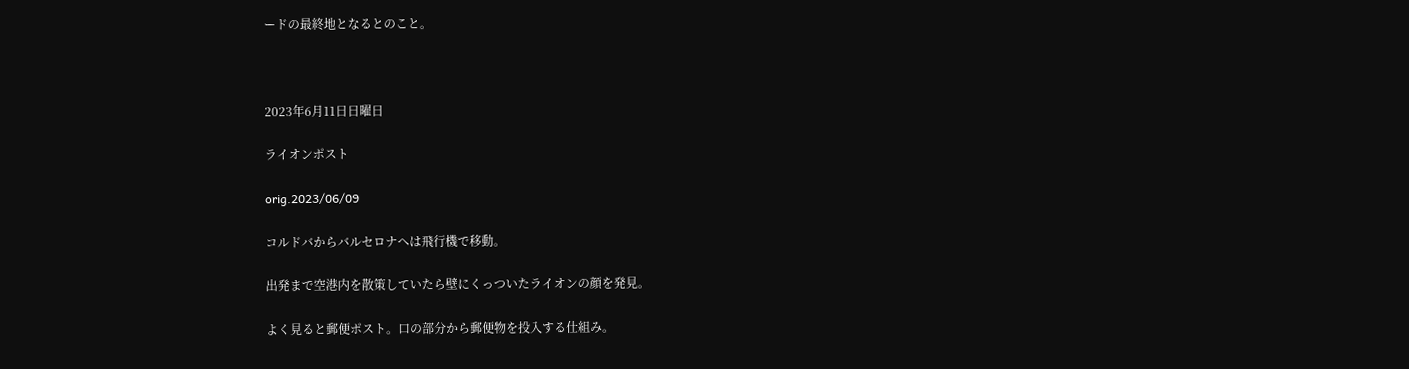ードの最終地となるとのこと。



2023年6月11日日曜日

ライオンポスト

orig.2023/06/09

コルドバからバルセロナへは飛行機で移動。

出発まで空港内を散策していたら壁にくっついたライオンの顔を発見。

よく見ると郵便ポスト。口の部分から郵便物を投入する仕組み。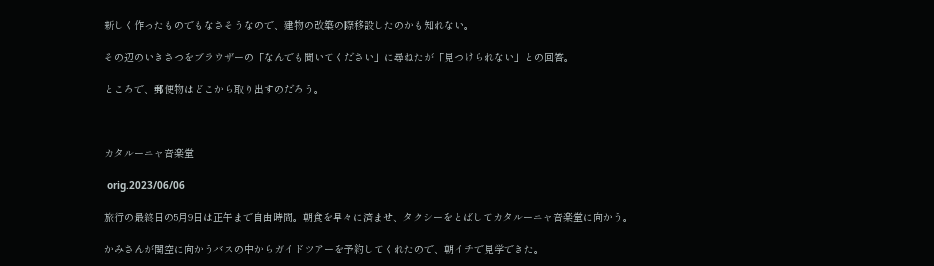新しく作ったものでもなさそうなので、建物の改築の際移設したのかも知れない。

その辺のいきさつをブラウザーの「なんでも聞いてください」に尋ねたが「見つけられない」との回答。

ところで、郵便物はどこから取り出すのだろう。



カタルーニャ音楽堂

 orig.2023/06/06

旅行の最終日の5月9日は正午まで自由時間。朝食を早々に済ませ、タクシーをとばしてカタルーニャ音楽堂に向かう。

かみさんが関空に向かうバスの中からガイドツアーを予約してくれたので、朝イチで見学できた。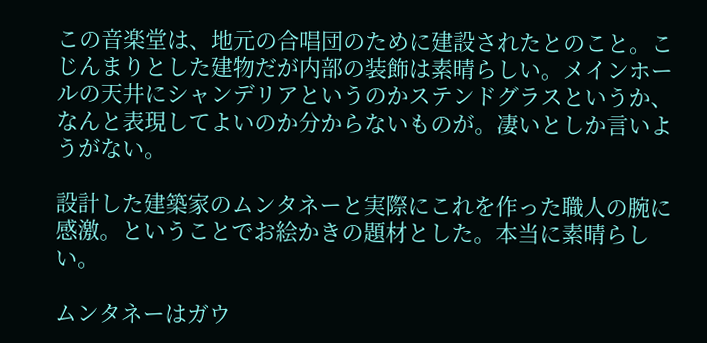この音楽堂は、地元の合唱団のために建設されたとのこと。こじんまりとした建物だが内部の装飾は素晴らしい。メインホールの天井にシャンデリアというのかステンドグラスというか、なんと表現してよいのか分からないものが。凄いとしか言いようがない。

設計した建築家のムンタネーと実際にこれを作った職人の腕に感激。ということでお絵かきの題材とした。本当に素晴らしい。

ムンタネーはガウ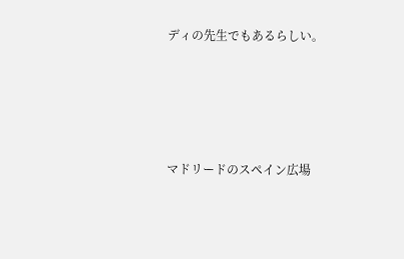ディの先生でもあるらしい。




マドリードのスペイン広場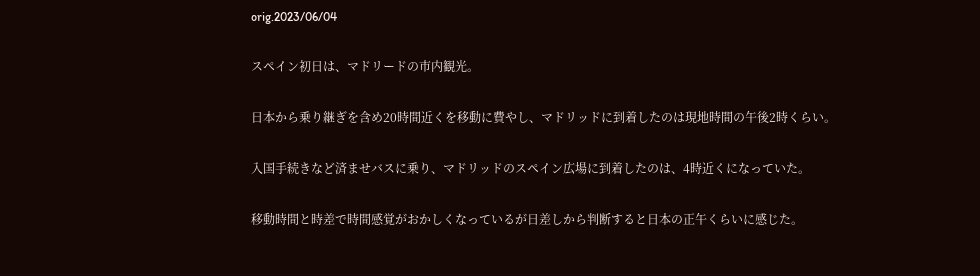orig.2023/06/04

スペイン初日は、マドリードの市内観光。

日本から乗り継ぎを含め20時間近くを移動に費やし、マドリッドに到着したのは現地時間の午後2時くらい。

入国手続きなど済ませバスに乗り、マドリッドのスペイン広場に到着したのは、4時近くになっていた。

移動時間と時差で時間感覚がおかしくなっているが日差しから判断すると日本の正午くらいに感じた。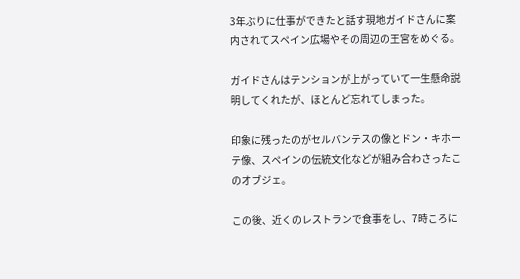3年ぶりに仕事ができたと話す現地ガイドさんに案内されてスペイン広場やその周辺の王宮をめぐる。

ガイドさんはテンションが上がっていて一生懸命説明してくれたが、ほとんど忘れてしまった。

印象に残ったのがセルバンテスの像とドン・キホーテ像、スペインの伝統文化などが組み合わさったこのオブジェ。

この後、近くのレストランで食事をし、7時ころに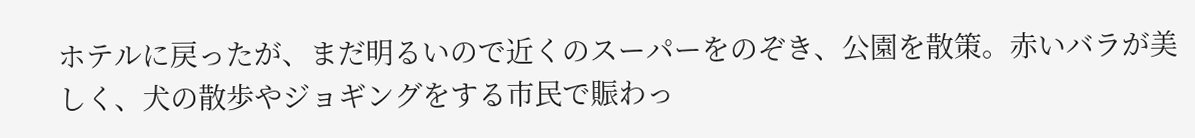ホテルに戻ったが、まだ明るいので近くのスーパーをのぞき、公園を散策。赤いバラが美しく、犬の散歩やジョギングをする市民で賑わっ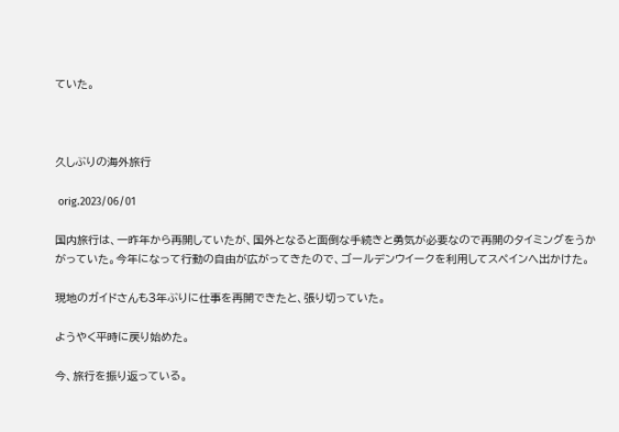ていた。



久しぶりの海外旅行

 orig.2023/06/01

国内旅行は、一昨年から再開していたが、国外となると面倒な手続きと勇気が必要なので再開のタイミングをうかがっていた。今年になって行動の自由が広がってきたので、ゴールデンウイークを利用してスペインへ出かけた。

現地のガイドさんも3年ぶりに仕事を再開できたと、張り切っていた。

ようやく平時に戻り始めた。

今、旅行を振り返っている。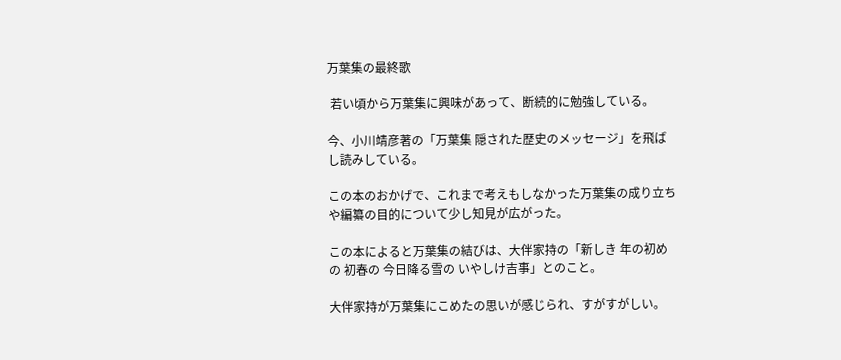万葉集の最終歌

 若い頃から万葉集に興味があって、断続的に勉強している。

今、小川靖彦著の「万葉集 隠された歴史のメッセージ」を飛ばし読みしている。

この本のおかげで、これまで考えもしなかった万葉集の成り立ちや編纂の目的について少し知見が広がった。

この本によると万葉集の結びは、大伴家持の「新しき 年の初めの 初春の 今日降る雪の いやしけ吉事」とのこと。

大伴家持が万葉集にこめたの思いが感じられ、すがすがしい。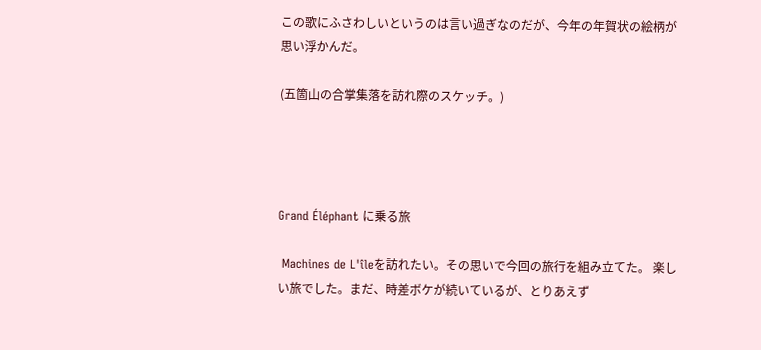この歌にふさわしいというのは言い過ぎなのだが、今年の年賀状の絵柄が思い浮かんだ。

(五箇山の合掌集落を訪れ際のスケッチ。)




Grand Éléphant に乗る旅

 Machines de L'îleを訪れたい。その思いで今回の旅行を組み立てた。 楽しい旅でした。まだ、時差ボケが続いているが、とりあえず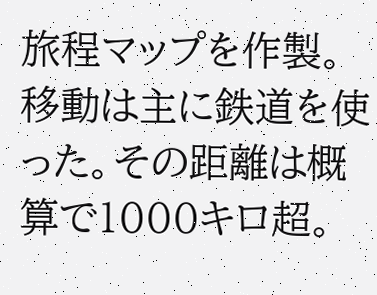旅程マップを作製。 移動は主に鉄道を使った。その距離は概算で1000キロ超。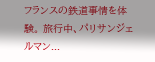フランスの鉄道事情を体験。 旅行中、パリサンジェルマン...